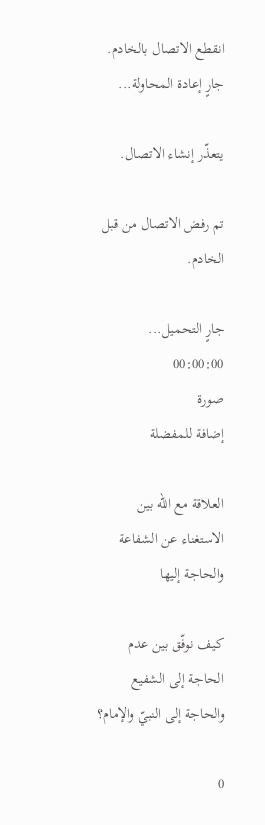انقطع الاتصال بالخادم. جارٍ إعادة المحاولة...

يتعذّر إنشاء الاتصال.

تم رفض الاتصال من قبل الخادم.

جارٍ التحميل...
00:00:00
صورة
إضافة للمفضلة

العلاقة مع الله بين الاستغناء عن الشفاعة والحاجة إليها

كيف نوفّق بين عدم الحاجة إلى الشفيع والحاجة إلى النبيّ والإمام؟

0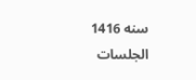سنه 1416
الجلسات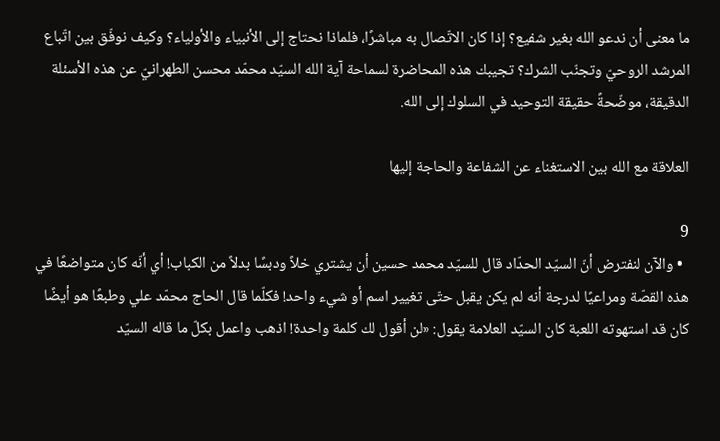ما معنى أن ندعو الله بغير شفيع؟ إذا كان الاتّصال به مباشرًا، فلماذا نحتاج إلى الأنبياء والأولياء؟ وكيف نوفّق بين اتّباع المرشد الروحيّ وتجنّب الشرك؟ تجيبك هذه المحاضرة لسماحة آية الله السيّد محمّد محسن الطهرانيّ عن هذه الأسئلة الدقيقة، موضّحةً حقيقة التوحيد في السلوك إلى الله.

العلاقة مع الله بين الاستغناء عن الشفاعة والحاجة إليها

9
  • والآن لنفترض أنّ السيّد الحدّاد قال للسيّد محمد حسين أن يشتري خلاً ودبسًا بدلاً من الكباب! أي أنّه كان متواضعًا في هذه القصّة ومراعيًا لدرجة أنه لم يكن يقبل حتّى تغيير اسم أو شيء واحد! فكلّما قال الحاج محمّد علي وطبعًا هو أيضًا كان قد استهوته اللعبة كان السيّد العلامة يقول: «لن أقول لك كلمة واحدة! اذهب واعمل بكلّ ما قاله السيّد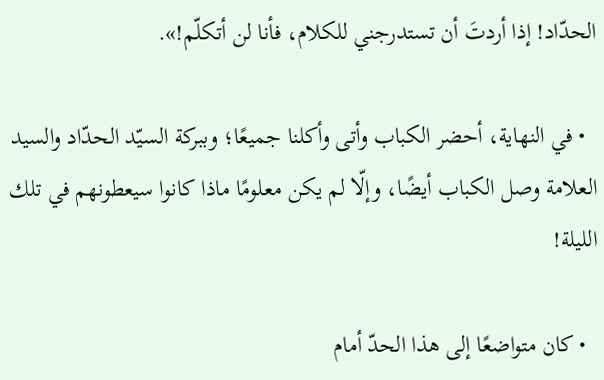الحدّاد! إذا أردتَ أن تستدرجني للكلام، فأنا لن أتكلّم!».

  • في النهاية، أحضر الكباب وأتى وأكلنا جميعًا؛ وببركة السيّد الحدّاد والسيد العلامة وصل الكباب أيضًا، وإلّا لم يكن معلومًا ماذا كانوا سيعطونهم في تلك الليلة!

  • كان متواضعًا إلى هذا الحدّ أمام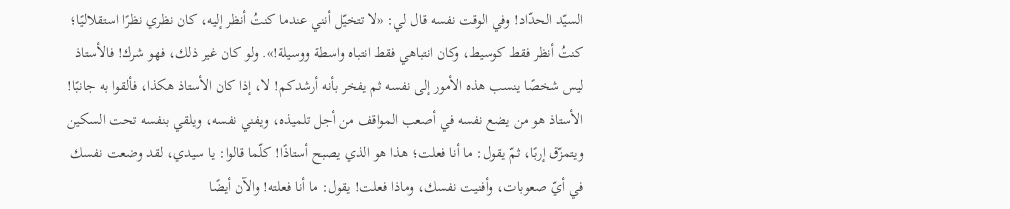السيّد الحدّاد! وفي الوقت نفسه قال لي: «لا تتخيّل أنني عندما كنتُ أنظر إليه، كان نظري نظرًا استقلاليًا؛ كنتُ أنظر فقط كوسيط، وكان انتباهي فقط انتباه واسطة ووسيلة!». ولو كان غير ذلك، فهو شرك! فالأستاذ ليس شخصًا ينسب هذه الأمور إلى نفسه ثم يفخر بأنه أرشدكم! لا، إذا كان الأستاذ هكذا، فألقوا به جانبًا! الأستاذ هو من يضع نفسه في أصعب المواقف من أجل تلميذه، ويفني نفسه، ويلقي بنفسه تحت السكين ويتمزّق إربًا، ثمّ يقول: ما أنا فعلت؛ هذا هو الذي يصبح أستاذًا! كلّما قالوا: يا سيدي، لقد وضعت نفسك في أيّ صعوبات، وأفنيت نفسك، وماذا فعلت! يقول: ما أنا فعلته! والآن أيضًا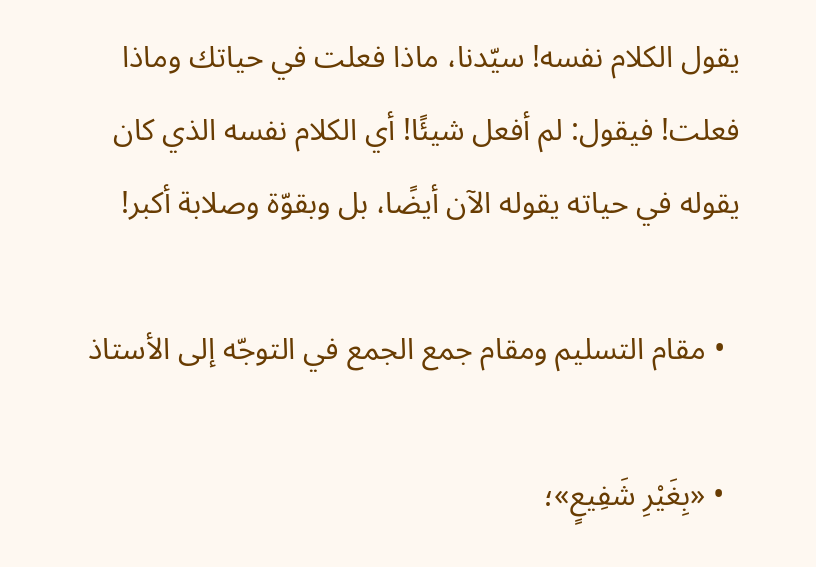يقول الكلام نفسه! سيّدنا، ماذا فعلت في حياتك وماذا فعلت! فيقول: لم أفعل شيئًا! أي الكلام نفسه الذي كان يقوله في حياته يقوله الآن أيضًا، بل وبقوّة وصلابة أكبر!

  • مقام التسليم ومقام جمع الجمع في التوجّه إلى الأستاذ

  • «بِغَيْرِ شَفِيعٍ»؛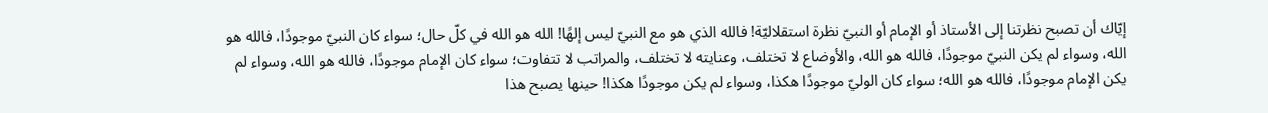إيّاك أن تصبح نظرتنا إلى الأستاذ أو الإمام أو النبيّ نظرة استقلاليّة! فالله الذي هو مع النبيّ ليس إلهًا! الله هو الله في كلّ حال؛ سواء كان النبيّ موجودًا، فالله هو الله، وسواء لم يكن النبيّ موجودًا، فالله هو الله، والأوضاع لا تختلف، وعنايته لا تختلف، والمراتب لا تتفاوت؛ سواء كان الإمام موجودًا، فالله هو الله، وسواء لم يكن الإمام موجودًا، فالله هو الله؛ سواء كان الوليّ موجودًا هكذا، وسواء لم يكن موجودًا هكذا! حينها يصبح هذا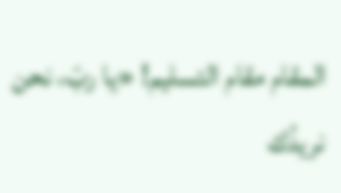المقام مقام التسليم! «يا ربّ، نحن نريدُك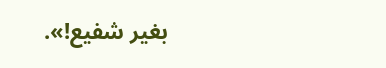بغير شفيع!».